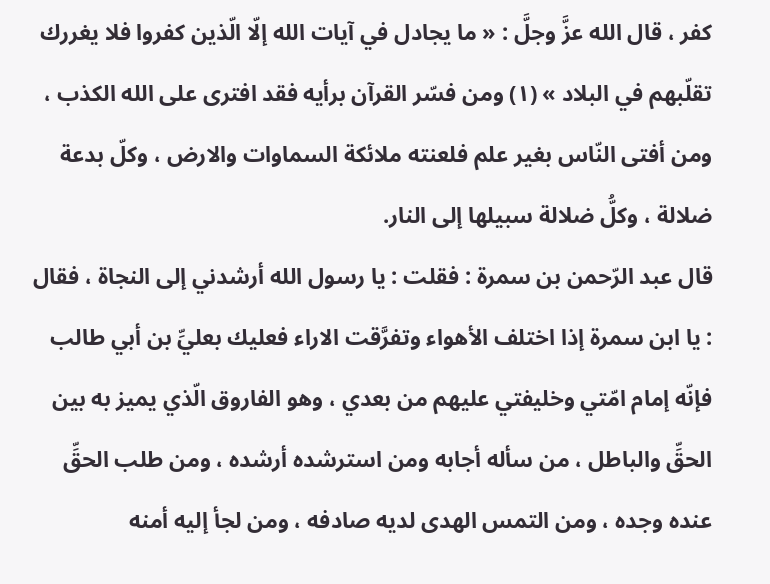كفر ، قال الله عزَّ وجلَّ : « ما يجادل في آيات الله إلّا الّذين كفروا فلا يغررك تقلّبهم في البلاد » (١) ومن فسّر القرآن برأيه فقد افترى على الله الكذب ، ومن أفتى النّاس بغير علم فلعنته ملائكة السماوات والارض ، وكلّ بدعة ضلالة ، وكلُّ ضلالة سبيلها إلى النار.
قال عبد الرّحمن بن سمرة : فقلت : يا رسول الله أرشدني إلى النجاة ، فقال : يا ابن سمرة إذا اختلف الأهواء وتفرَّقت الاراء فعليك بعليِّ بن أبي طالب فإنّه إمام امّتي وخليفتي عليهم من بعدي ، وهو الفاروق الّذي يميز به بين الحقِّ والباطل ، من سأله أجابه ومن استرشده أرشده ، ومن طلب الحقِّ عنده وجده ، ومن التمس الهدى لديه صادفه ، ومن لجأ إليه أمنه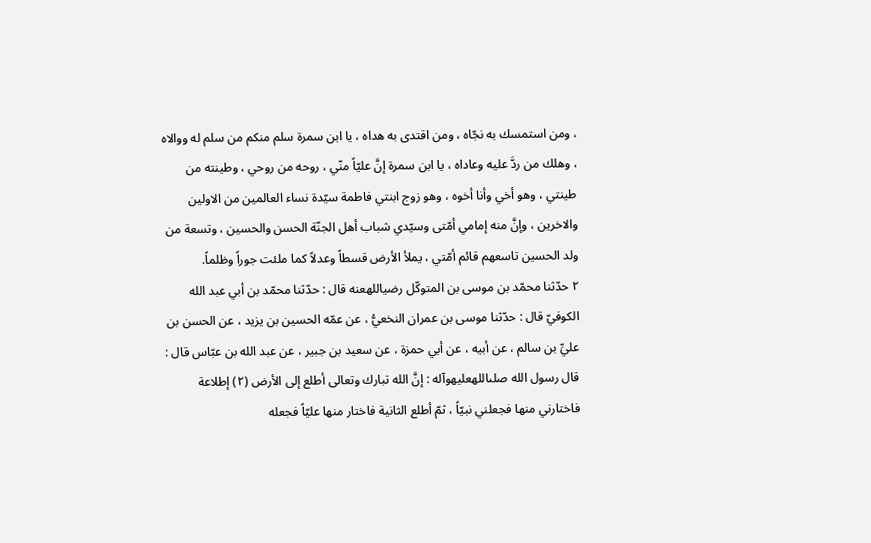، ومن استمسك به نجّاه ، ومن اقتدى به هداه ، يا ابن سمرة سلم منكم من سلم له ووالاه ، وهلك من ردَّ عليه وعاداه ، يا ابن سمرة إنَّ عليّاً منّي ، روحه من روحي ، وطينته من طينتي ، وهو أخي وأنا أخوه ، وهو زوج ابنتي فاطمة سيّدة نساء العالمين من الاولين والاخرين ، وإنَّ منه إمامي أمّتى وسيّدي شباب أهل الجنّة الحسن والحسين ، وتسعة من ولد الحسين تاسعهم قائم أمّتي ، يملأ الأرض قسطاً وعدلاً كما ملئت جوراً وظلماً.
٢ حدّثنا محمّد بن موسى بن المتوكّل رضياللهعنه قال : حدّثنا محمّد بن أبي عبد الله الكوفيّ قال : حدّثنا موسى بن عمران النخعيُّ ، عن عمّه الحسين بن يزيد ، عن الحسن بن عليِّ بن سالم ، عن أبيه ، عن أبي حمزة ، عن سعيد بن جبير ، عن عبد الله بن عبّاس قال : قال رسول الله صلىاللهعليهوآله : إنَّ الله تبارك وتعالى أطلع إلى الأرض (٢) إطلاعة فاختارني منها فجعلني نبيّاً ، ثمّ أطلع الثانية فاختار منها عليّاً فجعله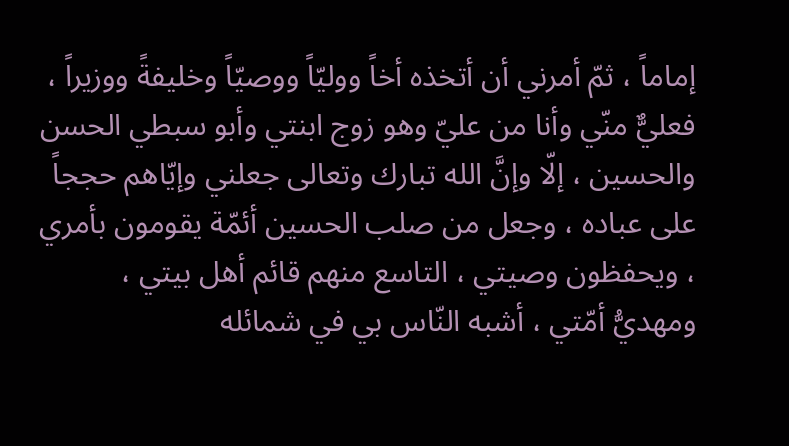إماماً ، ثمّ أمرني أن أتخذه أخاً ووليّاً ووصيّاً وخليفةً ووزيراً ، فعليٌّ منّي وأنا من عليّ وهو زوج ابنتي وأبو سبطي الحسن والحسين ، إلّا وإنَّ الله تبارك وتعالى جعلني وإيّاهم حججاً على عباده ، وجعل من صلب الحسين أئمّة يقومون بأمري ، ويحفظون وصيتي ، التاسع منهم قائم أهل بيتي ، ومهديُّ أمّتي ، أشبه النّاس بي في شمائله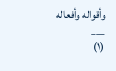وأقواله وأفعاله
___
(١)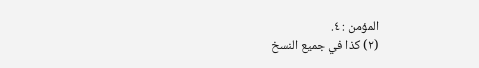المؤمن : ٤.
(٢) كذا في جميع النسخ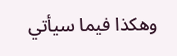وهكذا فيما سيأتي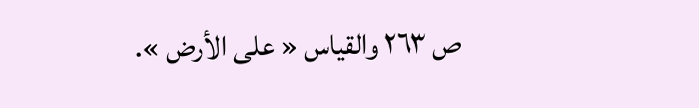ص ٢٦٣ والقياس « على الأرض ».